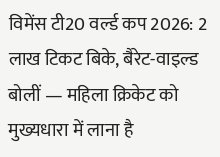विमेंस टी20 वर्ल्ड कप 2026: 2 लाख टिकट बिके, बैरेट-वाइल्ड बोलीं — महिला क्रिकेट को मुख्यधारा में लाना है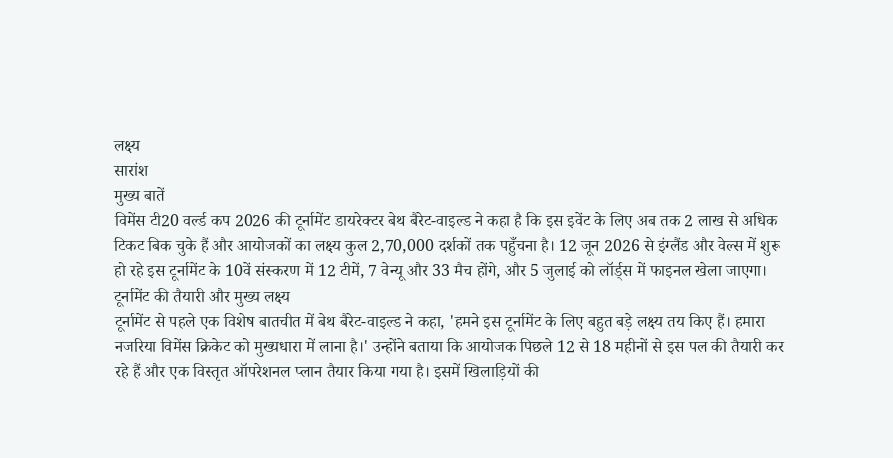लक्ष्य
सारांश
मुख्य बातें
विमेंस टी20 वर्ल्ड कप 2026 की टूर्नामेंट डायरेक्टर बेथ बैरेट-वाइल्ड ने कहा है कि इस इवेंट के लिए अब तक 2 लाख से अधिक टिकट बिक चुके हैं और आयोजकों का लक्ष्य कुल 2,70,000 दर्शकों तक पहुँचना है। 12 जून 2026 से इंग्लैंड और वेल्स में शुरू हो रहे इस टूर्नामेंट के 10वें संस्करण में 12 टीमें, 7 वेन्यू और 33 मैच होंगे, और 5 जुलाई को लॉर्ड्स में फाइनल खेला जाएगा।
टूर्नामेंट की तैयारी और मुख्य लक्ष्य
टूर्नामेंट से पहले एक विशेष बातचीत में बेथ बैरेट-वाइल्ड ने कहा, 'हमने इस टूर्नामेंट के लिए बहुत बड़े लक्ष्य तय किए हैं। हमारा नजरिया विमेंस क्रिकेट को मुख्यधारा में लाना है।' उन्होंने बताया कि आयोजक पिछले 12 से 18 महीनों से इस पल की तैयारी कर रहे हैं और एक विस्तृत ऑपरेशनल प्लान तैयार किया गया है। इसमें खिलाड़ियों की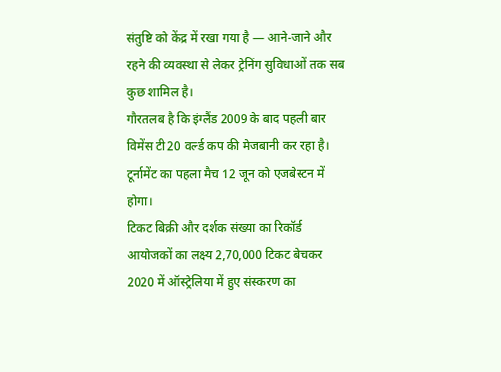संतुष्टि को केंद्र में रखा गया है — आने-जाने और रहने की व्यवस्था से लेकर ट्रेनिंग सुविधाओं तक सब कुछ शामिल है।
गौरतलब है कि इंग्लैंड 2009 के बाद पहली बार विमेंस टी20 वर्ल्ड कप की मेजबानी कर रहा है। टूर्नामेंट का पहला मैच 12 जून को एजबेस्टन में होगा।
टिकट बिक्री और दर्शक संख्या का रिकॉर्ड
आयोजकों का लक्ष्य 2,70,000 टिकट बेचकर 2020 में ऑस्ट्रेलिया में हुए संस्करण का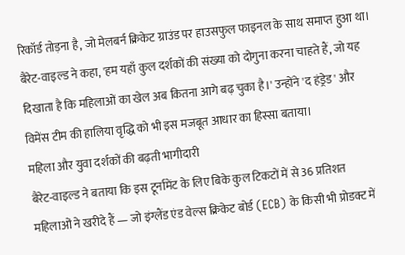रिकॉर्ड तोड़ना है, जो मेलबर्न क्रिकेट ग्राउंड पर हाउसफुल फाइनल के साथ समाप्त हुआ था। बैरेट-वाइल्ड ने कहा, 'हम यहाँ कुल दर्शकों की संख्या को दोगुना करना चाहते हैं, जो यह दिखाता है कि महिलाओं का खेल अब कितना आगे बढ़ चुका है।' उन्होंने 'द हंड्रेड' और विमेंस टीम की हालिया वृद्धि को भी इस मजबूत आधार का हिस्सा बताया।
महिला और युवा दर्शकों की बढ़ती भागीदारी
बैरेट-वाइल्ड ने बताया कि इस टूर्नामेंट के लिए बिके कुल टिकटों में से 36 प्रतिशत महिलाओं ने खरीदे हैं — जो इंग्लैंड एंड वेल्स क्रिकेट बोर्ड (ECB) के किसी भी प्रोडक्ट में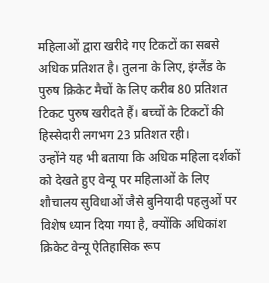महिलाओं द्वारा खरीदे गए टिकटों का सबसे अधिक प्रतिशत है। तुलना के लिए, इंग्लैंड के पुरुष क्रिकेट मैचों के लिए करीब 80 प्रतिशत टिकट पुरुष खरीदते हैं। बच्चों के टिकटों की हिस्सेदारी लगभग 23 प्रतिशत रही।
उन्होंने यह भी बताया कि अधिक महिला दर्शकों को देखते हुए वेन्यू पर महिलाओं के लिए शौचालय सुविधाओं जैसे बुनियादी पहलुओं पर विशेष ध्यान दिया गया है, क्योंकि अधिकांश क्रिकेट वेन्यू ऐतिहासिक रूप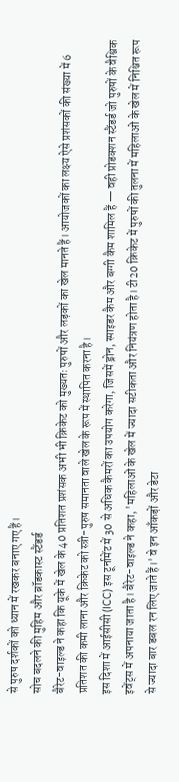से पुरुष दर्शकों को ध्यान में रखकर बनाए गए हैं।
सोच बदलने की मुहिम और ब्रॉडकास्ट स्टैंडर्ड
बैरेट-वाइल्ड ने कहा कि यूके में खेल के 40 प्रतिशत प्रशंसक अभी भी क्रिकेट को मुख्यतः पुरुषों और लड़कों का खेल मानते हैं। आयोजकों का लक्ष्य ऐसे प्रशंसकों की संख्या में 6 प्रतिशत की कमी लाना और क्रिकेट को स्त्री-पुरुष समानता वाले खेल के रूप में स्थापित करना है।
इस दिशा में आईसीसी (ICC) इस टूर्नामेंट में 30 से अधिक कैमरों का उपयोग करेगा, जिसमें ड्रोन, स्पाइडर कैम और बग्गी कैम शामिल हैं — वही प्रोडक्शन स्टैंडर्ड जो पुरुषों के वैश्विक इवेंट्स में अपनाया जाता है। बैरेट-वाइल्ड ने कहा, 'महिलाओं के खेल में ज्यादा सटीकता और नियंत्रण होता है। टी20 क्रिकेट में पुरुषों की तुलना में महिलाओं के खेल में निश्चित रूप से ज्यादा बार डबल रन लिए जाते हैं।' वे इन आँकड़ों और डेटा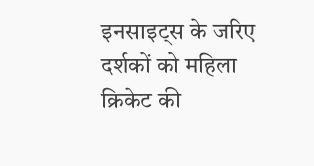इनसाइट्स के जरिए दर्शकों को महिला क्रिकेट की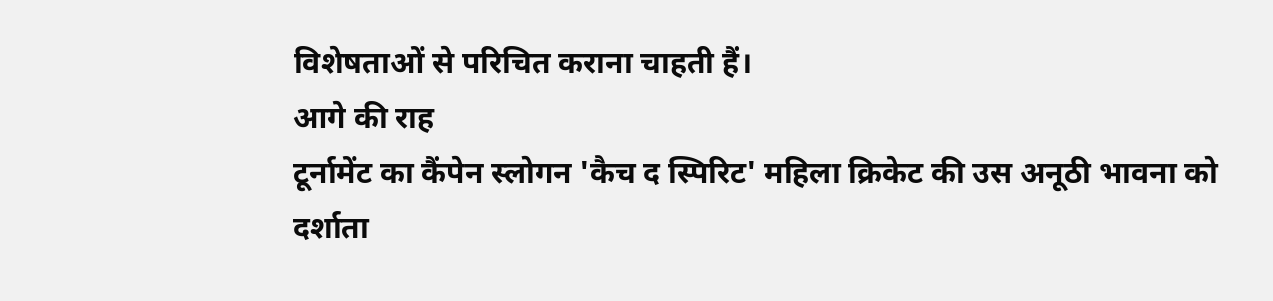विशेषताओं से परिचित कराना चाहती हैं।
आगे की राह
टूर्नामेंट का कैंपेन स्लोगन 'कैच द स्पिरिट' महिला क्रिकेट की उस अनूठी भावना को दर्शाता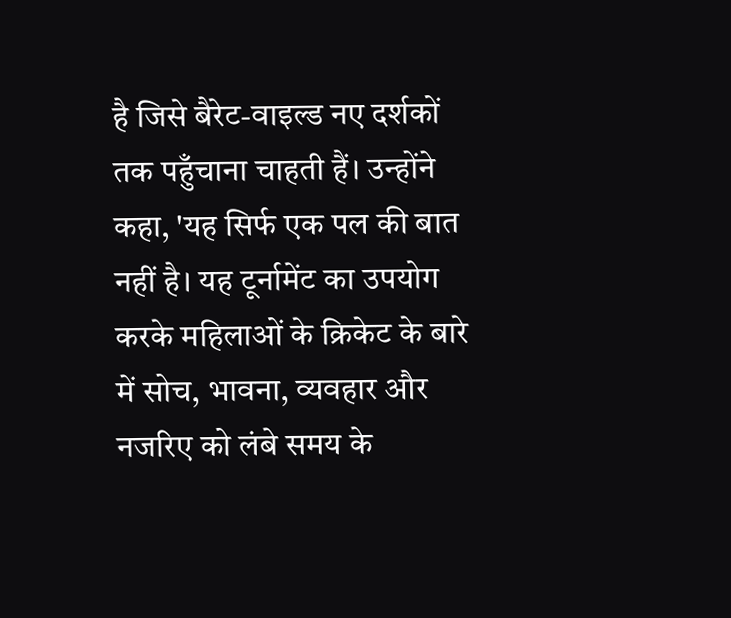है जिसे बैरेट-वाइल्ड नए दर्शकों तक पहुँचाना चाहती हैं। उन्होंने कहा, 'यह सिर्फ एक पल की बात नहीं है। यह टूर्नामेंट का उपयोग करके महिलाओं के क्रिकेट के बारे में सोच, भावना, व्यवहार और नजरिए को लंबे समय के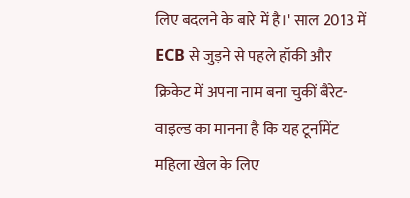लिए बदलने के बारे में है।' साल 2013 में ECB से जुड़ने से पहले हॉकी और क्रिकेट में अपना नाम बना चुकीं बैरेट-वाइल्ड का मानना है कि यह टूर्नामेंट महिला खेल के लिए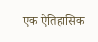एक ऐतिहासिक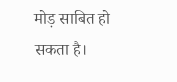मोड़ साबित हो सकता है।